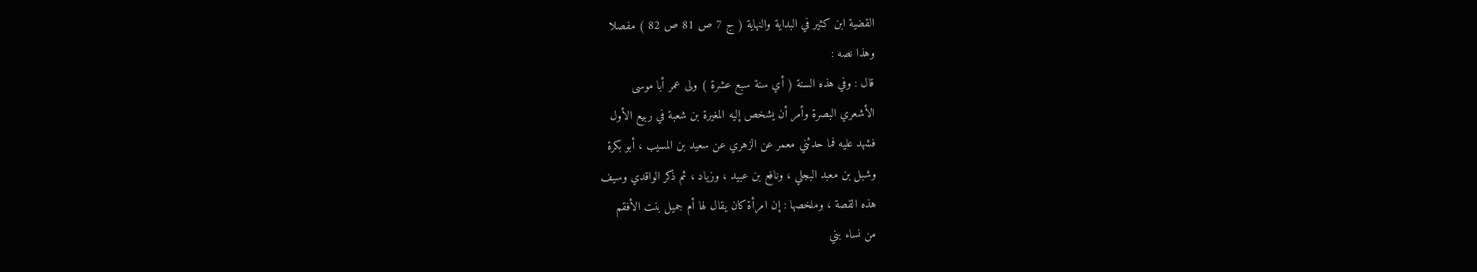القضية ابن كثير في البداية والنهاية ( ج 7 ص 81 ص 82 ) مفصلا
وهذا نصه :
قال : وفي هذه السنة ( أي سنة سبع عشرة ) ولى عمر أبا موسى
الأشعري البصرة وأمر أن يشخص إليه المغيرة بن شعبة في ربيع الأول
فشهد عليه فما حدثني معمر عن الزهري عن سعيد بن المسيب ، أبو بكرة
وشبل بن معبد البجلي ، ونافع بن عبيد ، وزياد ، ثم ذكر الواقدي وسيف
هذه القصة ، وملخصها : إن امرأة كان يقال لها أم جميل بنت الأفقم
من نساء بني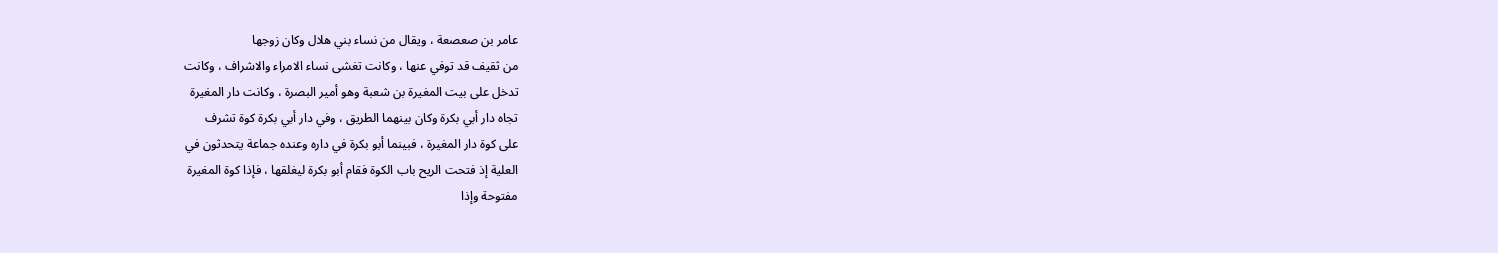عامر بن صعصعة ، ويقال من نساء بني هلال وكان زوجها
من ثقيف قد توفي عنها ، وكانت تغشى نساء الامراء والاشراف ، وكانت
تدخل على بيت المغيرة بن شعبة وهو أمير البصرة ، وكانت دار المغيرة
تجاه دار أبي بكرة وكان بينهما الطريق ، وفي دار أبي بكرة كوة تشرف
على كوة دار المغيرة ، فبينما أبو بكرة في داره وعنده جماعة يتحدثون في
العلية إذ فتحت الريح باب الكوة فقام أبو بكرة ليغلقها ، فإذا كوة المغيرة
مفتوحة وإذا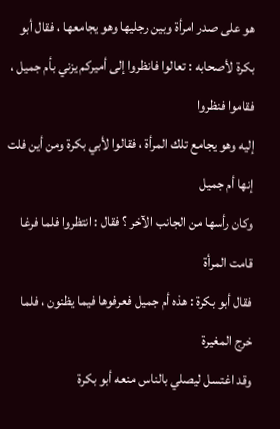هو على صدر امرأة وبين رجليها وهو يجامعها ، فقال أبو
بكرة لأصحابه : تعالوا فانظروا إلى أميركم يزني بأم جميل ، فقاموا فنظروا
إليه وهو يجامع تلك المرأة ، فقالوا لأبي بكرة ومن أين فلت إنها أم جميل
وكان رأسها من الجانب الآخر ؟ فقال : انتظروا فلما فرغا قامت المرأة
فقال أبو بكرة : هذه أم جميل فعرفوها فيما يظنون ، فلما خرج المغيرة
وقد اغتسل ليصلي بالناس منعه أبو بكرة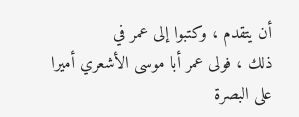أن يتقدم ، وكتبوا إلى عمر في
ذلك ، فولى عمر أبا موسى الأشعري أميرا على البصرة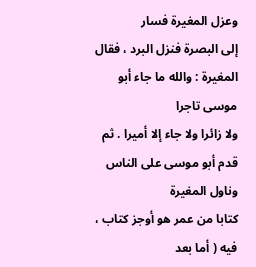وعزل المغيرة فسار
إلى البصرة فنزل البرد ، فقال المغيرة : والله ما جاء أبو موسى تاجرا
ولا زائرا ولا جاء إلا أميرا . ثم قدم أبو موسى على الناس وناول المغيرة
كتابا من عمر هو أوجز كتاب ، فيه ( أما بعد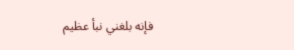فإنه بلغني نبأ عظيم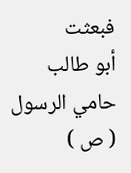فبعثت
أبو طالب حامي الرسول ( ص )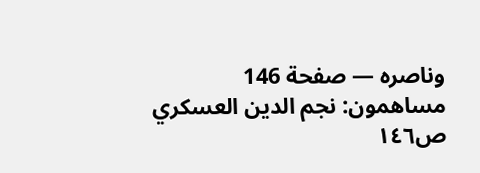وناصره — صفحة 146
مساهمون: نجم الدين العسكري
ص١٤٦